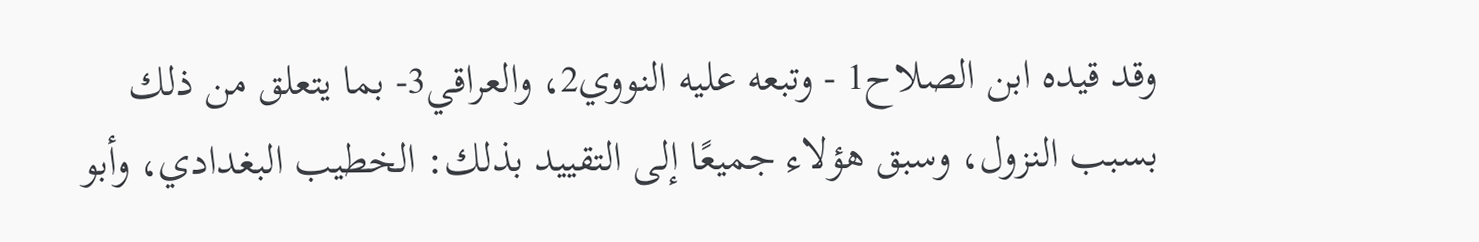وقد قيده ابن الصلاح1 - وتبعه عليه النووي2، والعراقي3- بما يتعلق من ذلك بسبب النزول، وسبق هؤلاء جميعًا إلى التقييد بذلك: الخطيب البغدادي، وأبو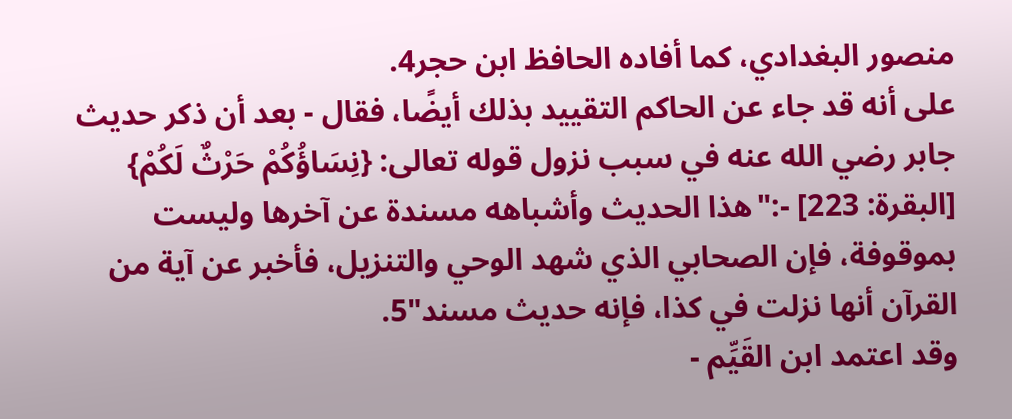منصور البغدادي، كما أفاده الحافظ ابن حجر4.
على أنه قد جاء عن الحاكم التقييد بذلك أيضًا، فقال - بعد أن ذكر حديث جابر رضي الله عنه في سبب نزول قوله تعالى: {نِسَاؤُكُمْ حَرْثٌ لَكُمْ} [البقرة: 223] -:"هذا الحديث وأشباهه مسندة عن آخرها وليست بموقوفة، فإن الصحابي الذي شهد الوحي والتنزيل، فأخبر عن آية من القرآن أنها نزلت في كذا، فإنه حديث مسند"5.
وقد اعتمد ابن القَيِّم -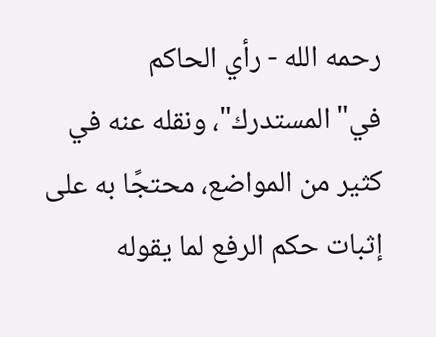رحمه الله - رأي الحاكم في"المستدرك"، ونقله عنه في كثير من المواضع، محتجًا به على إثبات حكم الرفع لما يقوله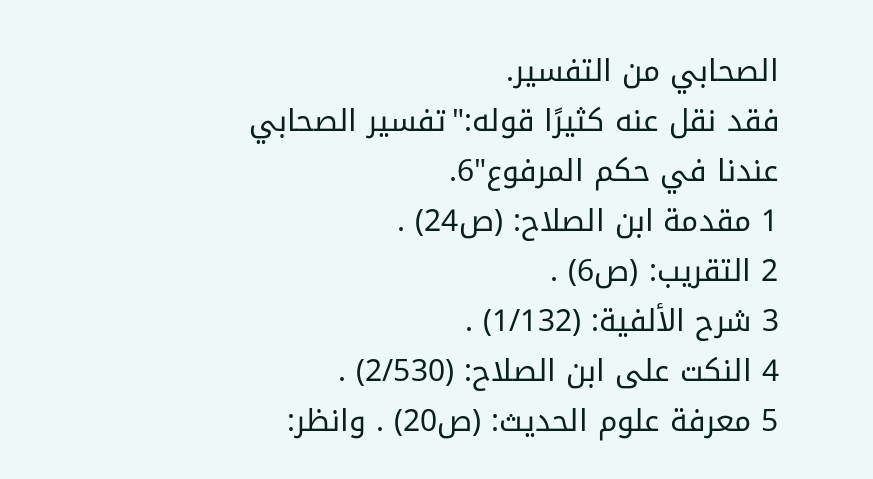الصحابي من التفسير.
فقد نقل عنه كثيرًا قوله:"تفسير الصحابي عندنا في حكم المرفوع"6.
1 مقدمة ابن الصلاح: (ص24) .
2 التقريب: (ص6) .
3 شرح الألفية: (1/132) .
4 النكت على ابن الصلاح: (2/530) .
5 معرفة علوم الحديث: (ص20) . وانظر: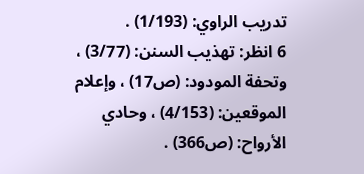تدريب الراوي: (1/193) .
6 انظر: تهذيب السنن: (3/77) ، وتحفة المودود: (ص17) ، وإعلام الموقعين: (4/153) ، وحادي الأرواح: (ص366) .